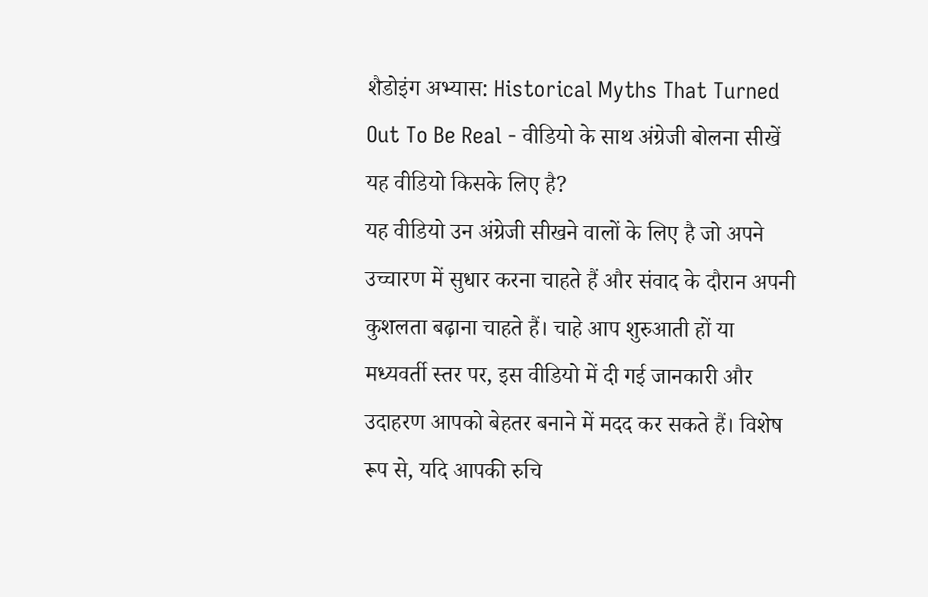शैडोइंग अभ्यास: Historical Myths That Turned Out To Be Real - वीडियो के साथ अंग्रेजी बोलना सीखें
यह वीडियो किसके लिए है?
यह वीडियो उन अंग्रेजी सीखने वालों के लिए है जो अपने उच्चारण में सुधार करना चाहते हैं और संवाद के दौरान अपनी कुशलता बढ़ाना चाहते हैं। चाहे आप शुरुआती हों या मध्यवर्ती स्तर पर, इस वीडियो में दी गई जानकारी और उदाहरण आपको बेहतर बनाने में मदद कर सकते हैं। विशेष रूप से, यदि आपकी रुचि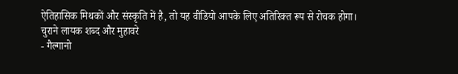ऐतिहासिक मिथकों और संस्कृति में है, तो यह वीडियो आपके लिए अतिरिक्त रूप से रोचक होगा।
चुराने लायक शब्द और मुहावरे
- गैल्गानो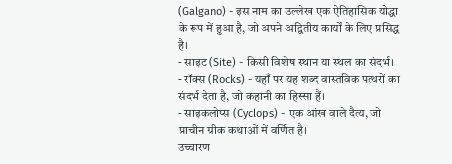(Galgano) - इस नाम का उल्लेख एक ऐतिहासिक योद्धा के रूप में हुआ है, जो अपने अद्वितीय कार्यों के लिए प्रसिद्ध है।
- साइट (Site) - किसी विशेष स्थान या स्थल का संदर्भ।
- रॉक्स (Rocks) - यहाँ पर यह शब्द वास्तविक पत्थरों का संदर्भ देता है, जो कहानी का हिस्सा हैं।
- साइकलोप्स (Cyclops) - एक आंख वाले दैत्य, जो प्राचीन ग्रीक कथाओं में वर्णित है।
उच्चारण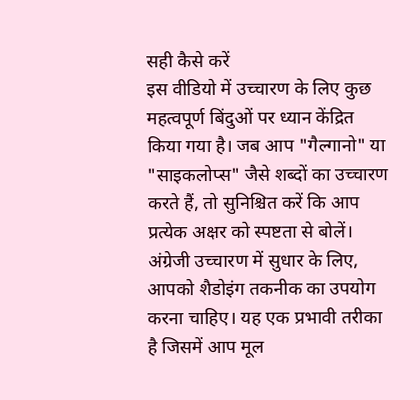सही कैसे करें
इस वीडियो में उच्चारण के लिए कुछ महत्वपूर्ण बिंदुओं पर ध्यान केंद्रित किया गया है। जब आप "गैल्गानो" या "साइकलोप्स" जैसे शब्दों का उच्चारण करते हैं, तो सुनिश्चित करें कि आप प्रत्येक अक्षर को स्पष्टता से बोलें। अंग्रेजी उच्चारण में सुधार के लिए, आपको शैडोइंग तकनीक का उपयोग करना चाहिए। यह एक प्रभावी तरीका है जिसमें आप मूल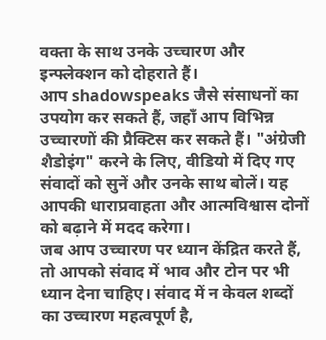वक्ता के साथ उनके उच्चारण और इन्फ्लेक्शन को दोहराते हैं।
आप shadowspeaks जैसे संसाधनों का उपयोग कर सकते हैं, जहाँ आप विभिन्न उच्चारणों की प्रैक्टिस कर सकते हैं। "अंग्रेजी शैडोइंग" करने के लिए, वीडियो में दिए गए संवादों को सुनें और उनके साथ बोलें। यह आपकी धाराप्रवाहता और आत्मविश्वास दोनों को बढ़ाने में मदद करेगा।
जब आप उच्चारण पर ध्यान केंद्रित करते हैं, तो आपको संवाद में भाव और टोन पर भी ध्यान देना चाहिए। संवाद में न केवल शब्दों का उच्चारण महत्वपूर्ण है,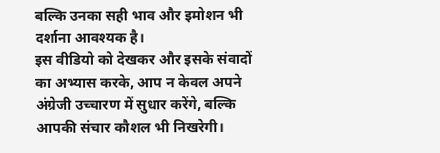बल्कि उनका सही भाव और इमोशन भी दर्शाना आवश्यक है।
इस वीडियो को देखकर और इसके संवादों का अभ्यास करके, आप न केवल अपने अंग्रेजी उच्चारण में सुधार करेंगे, बल्कि आपकी संचार कौशल भी निखरेगी।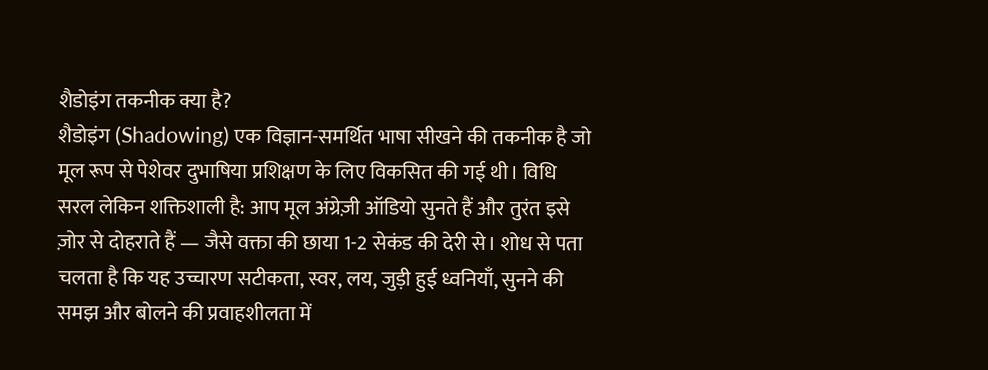शैडोइंग तकनीक क्या है?
शैडोइंग (Shadowing) एक विज्ञान-समर्थित भाषा सीखने की तकनीक है जो मूल रूप से पेशेवर दुभाषिया प्रशिक्षण के लिए विकसित की गई थी। विधि सरल लेकिन शक्तिशाली है: आप मूल अंग्रेज़ी ऑडियो सुनते हैं और तुरंत इसे ज़ोर से दोहराते हैं — जैसे वक्ता की छाया 1-2 सेकंड की देरी से। शोध से पता चलता है कि यह उच्चारण सटीकता, स्वर, लय, जुड़ी हुई ध्वनियाँ, सुनने की समझ और बोलने की प्रवाहशीलता में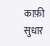काफ़ी सुधार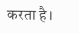करता है।